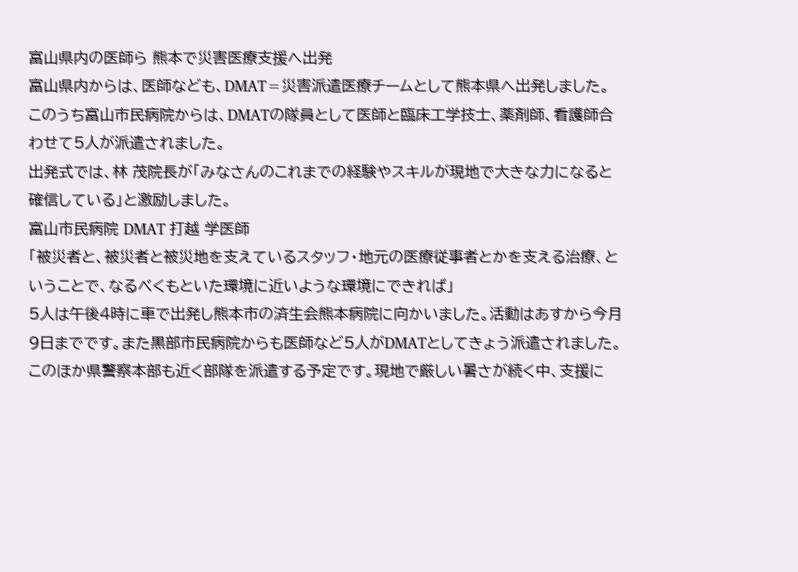富山県内の医師ら 熊本で災害医療支援へ出発
富山県内からは、医師なども、DMAT=災害派遣医療チームとして熊本県へ出発しました。
このうち富山市民病院からは、DMATの隊員として医師と臨床工学技士、薬剤師、看護師合わせて5人が派遣されました。
出発式では、林 茂院長が「みなさんのこれまでの経験やスキルが現地で大きな力になると確信している」と激励しました。
富山市民病院 DMAT 打越 学医師
「被災者と、被災者と被災地を支えているスタッフ・地元の医療従事者とかを支える治療、ということで、なるべくもといた環境に近いような環境にできれば」
5人は午後4時に車で出発し熊本市の済生会熊本病院に向かいました。活動はあすから今月9日までです。また黒部市民病院からも医師など5人がDMATとしてきょう派遣されました。
このほか県警察本部も近く部隊を派遣する予定です。現地で厳しい暑さが続く中、支援に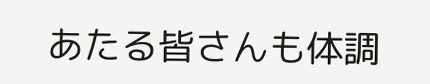あたる皆さんも体調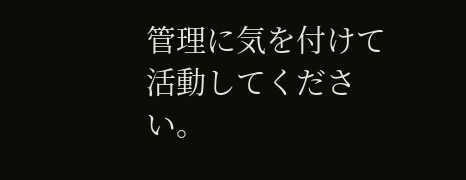管理に気を付けて活動してください。